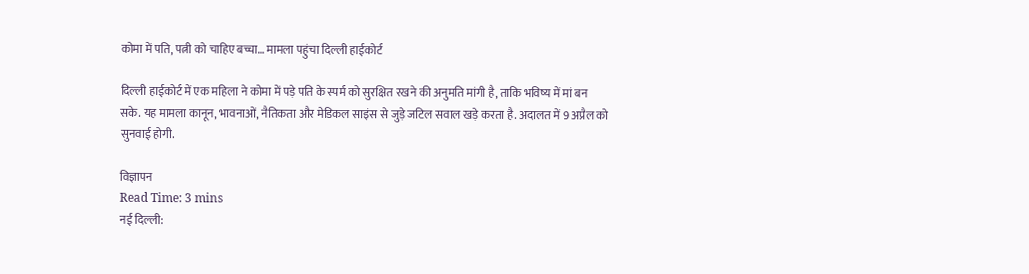कोमा में पति, पत्नी को चाहिए बच्चा… मामला पहुंचा दिल्ली हाईकोर्ट

दिल्ली हाईकोर्ट में एक महिला ने कोमा में पड़े पति के स्पर्म को सुरक्षित रखने की अनुमति मांगी है, ताकि भविष्य में मां बन सके. यह मामला कानून, भावनाओं, नैतिकता और मेडिकल साइंस से जुड़े जटिल सवाल खड़े करता है. अदालत में 9 अप्रैल को सुनवाई होगी.

विज्ञापन
Read Time: 3 mins
नई दिल्ली: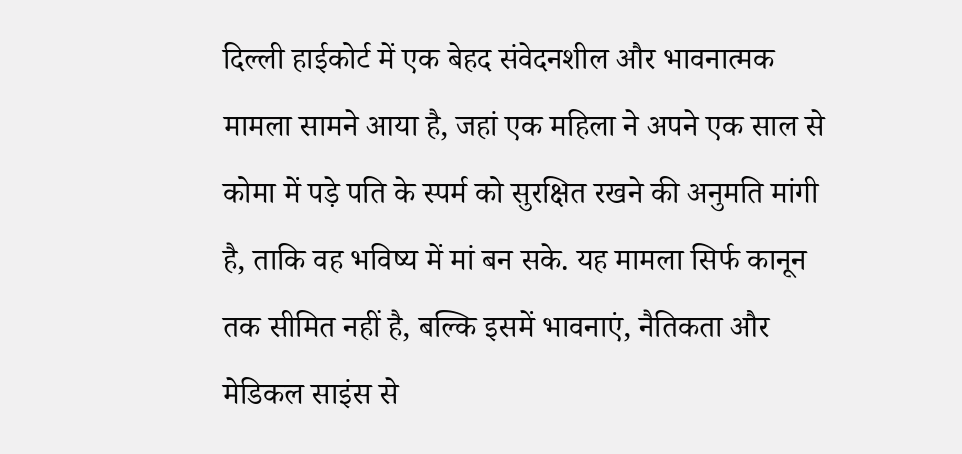दिल्ली हाईकोर्ट में एक बेहद संवेदनशील और भावनात्मक मामला सामने आया है, जहां एक महिला ने अपने एक साल से कोमा में पड़े पति के स्पर्म को सुरक्षित रखने की अनुमति मांगी है, ताकि वह भविष्य में मां बन सके. यह मामला सिर्फ कानून तक सीमित नहीं है, बल्कि इसमें भावनाएं, नैतिकता और मेडिकल साइंस से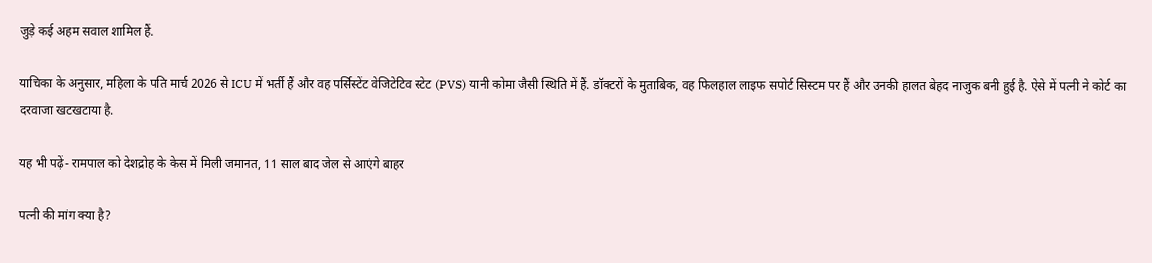जुड़े कई अहम सवाल शामिल हैं.

याचिका के अनुसार, महिला के पति मार्च 2026 से ICU में भर्ती हैं और वह पर्सिस्टेंट वेजिटेटिव स्टेट (PVS) यानी कोमा जैसी स्थिति में हैं. डॉक्टरों के मुताबिक, वह फिलहाल लाइफ सपोर्ट सिस्टम पर हैं और उनकी हालत बेहद नाजुक बनी हुई है. ऐसे में पत्नी ने कोर्ट का दरवाजा खटखटाया है.

यह भी पढ़ें- रामपाल को देशद्रोह के केस में मिली जमानत, 11 साल बाद जेल से आएंगे बाहर

पत्नी की मांग क्या है?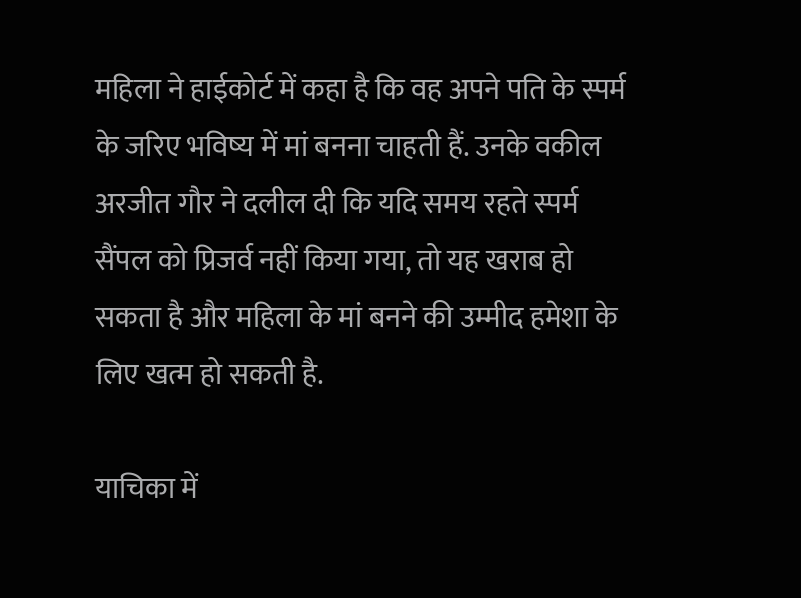महिला ने हाईकोर्ट में कहा है कि वह अपने पति के स्पर्म के जरिए भविष्य में मां बनना चाहती हैं. उनके वकील अरजीत गौर ने दलील दी कि यदि समय रहते स्पर्म सैंपल को प्रिजर्व नहीं किया गया, तो यह खराब हो सकता है और महिला के मां बनने की उम्मीद हमेशा के लिए खत्म हो सकती है.

याचिका में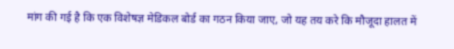मांग की गई है कि एक विशेषज्ञ मेडिकल बोर्ड का गठन किया जाए, जो यह तय करे कि मौजूदा हालत में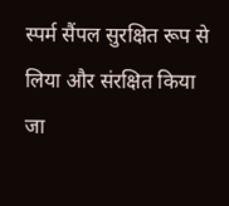स्पर्म सैंपल सुरक्षित रूप से लिया और संरक्षित किया जा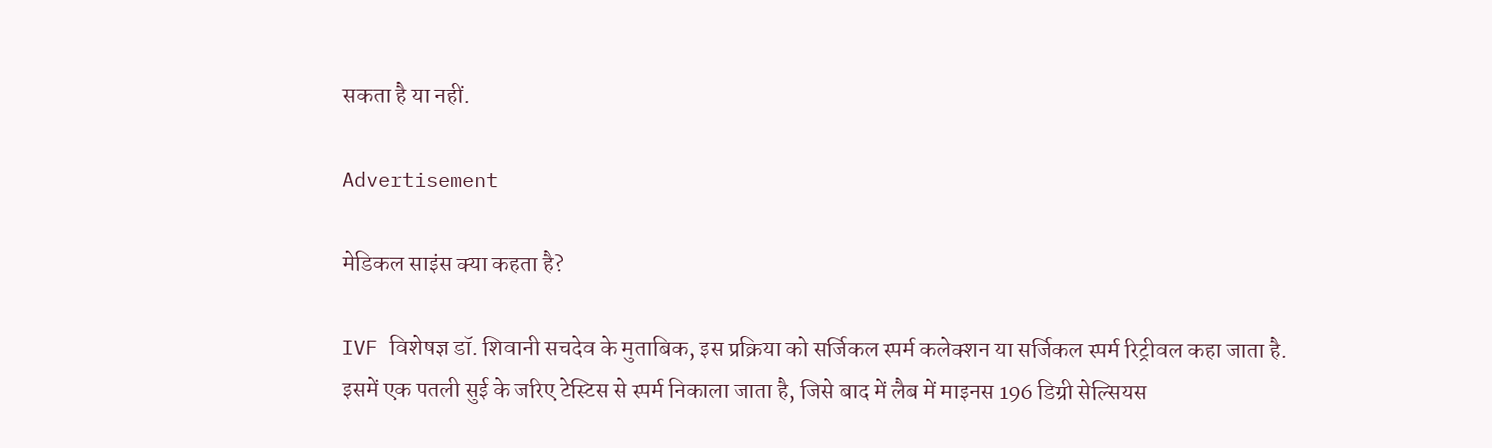सकता है या नहीं.

Advertisement

मेडिकल साइंस क्या कहता है?

IVF विशेषज्ञ डॉ. शिवानी सचदेव के मुताबिक, इस प्रक्रिया को सर्जिकल स्पर्म कलेक्शन या सर्जिकल स्पर्म रिट्रीवल कहा जाता है. इसमें एक पतली सुई के जरिए टेस्टिस से स्पर्म निकाला जाता है, जिसे बाद में लैब में माइनस 196 डिग्री सेल्सियस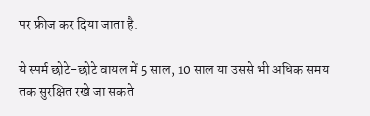पर फ्रीज कर दिया जाता है.

ये स्पर्म छोटे-छोटे वायल में 5 साल, 10 साल या उससे भी अधिक समय तक सुरक्षित रखे जा सकते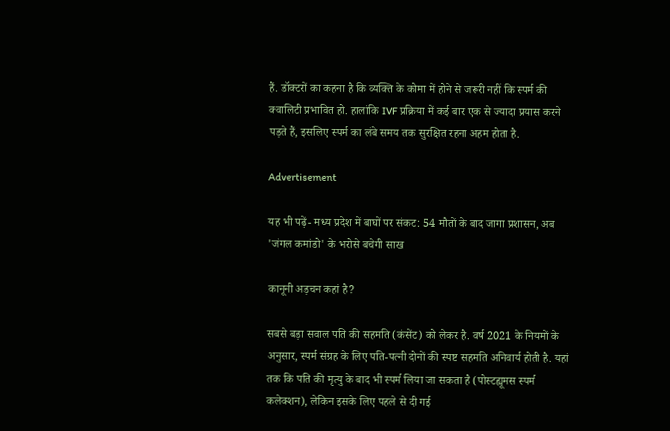हैं. डॉक्टरों का कहना है कि व्यक्ति के कोमा में होने से जरूरी नहीं कि स्पर्म की क्वालिटी प्रभावित हो. हालांकि IVF प्रक्रिया में कई बार एक से ज्यादा प्रयास करने पड़ते हैं, इसलिए स्पर्म का लंबे समय तक सुरक्षित रहना अहम होता है.

Advertisement

यह भी पढ़ें- मध्य प्रदेश में बाघों पर संकट: 54 मौतों के बाद जागा प्रशासन, अब 'जंगल कमांडो' के भरोसे बचेगी साख

कानूनी अड़चन कहां है?

सबसे बड़ा सवाल पति की सहमति (कंसेंट) को लेकर है. वर्ष 2021 के नियमों के अनुसार, स्पर्म संग्रह के लिए पति-पत्नी दोनों की स्पष्ट सहमति अनिवार्य होती है. यहां तक कि पति की मृत्यु के बाद भी स्पर्म लिया जा सकता है (पोस्टह्यूमस स्पर्म कलेक्शन), लेकिन इसके लिए पहले से दी गई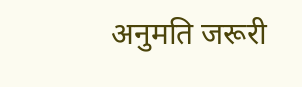अनुमति जरूरी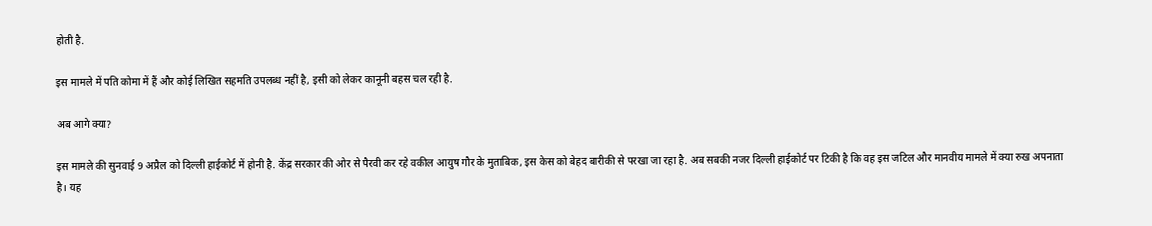होती है.

इस मामले में पति कोमा में हैं और कोई लिखित सहमति उपलब्ध नहीं है, इसी को लेकर कानूनी बहस चल रही है.

अब आगे क्या?

इस मामले की सुनवाई 9 अप्रैल को दिल्ली हाईकोर्ट में होनी है. केंद्र सरकार की ओर से पैरवी कर रहे वकील आयुष गौर के मुताबिक, इस केस को बेहद बारीकी से परखा जा रहा है. अब सबकी नजर दिल्ली हाईकोर्ट पर टिकी है कि वह इस जटिल और मानवीय मामले में क्या रुख अपनाता है। यह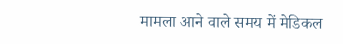मामला आने वाले समय में मेडिकल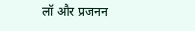लॉ और प्रजनन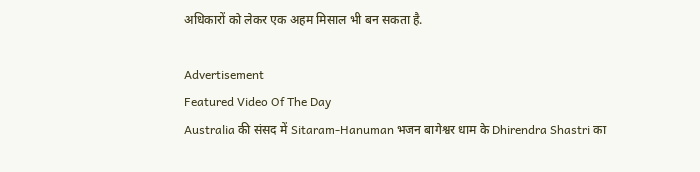अधिकारों को लेकर एक अहम मिसाल भी बन सकता है.

Advertisement
Featured Video Of The Day
Australia की संसद में Sitaram-Hanuman भजन बागेश्वर धाम के Dhirendra Shastri का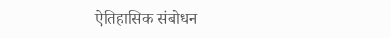ऐतिहासिक संबोधन